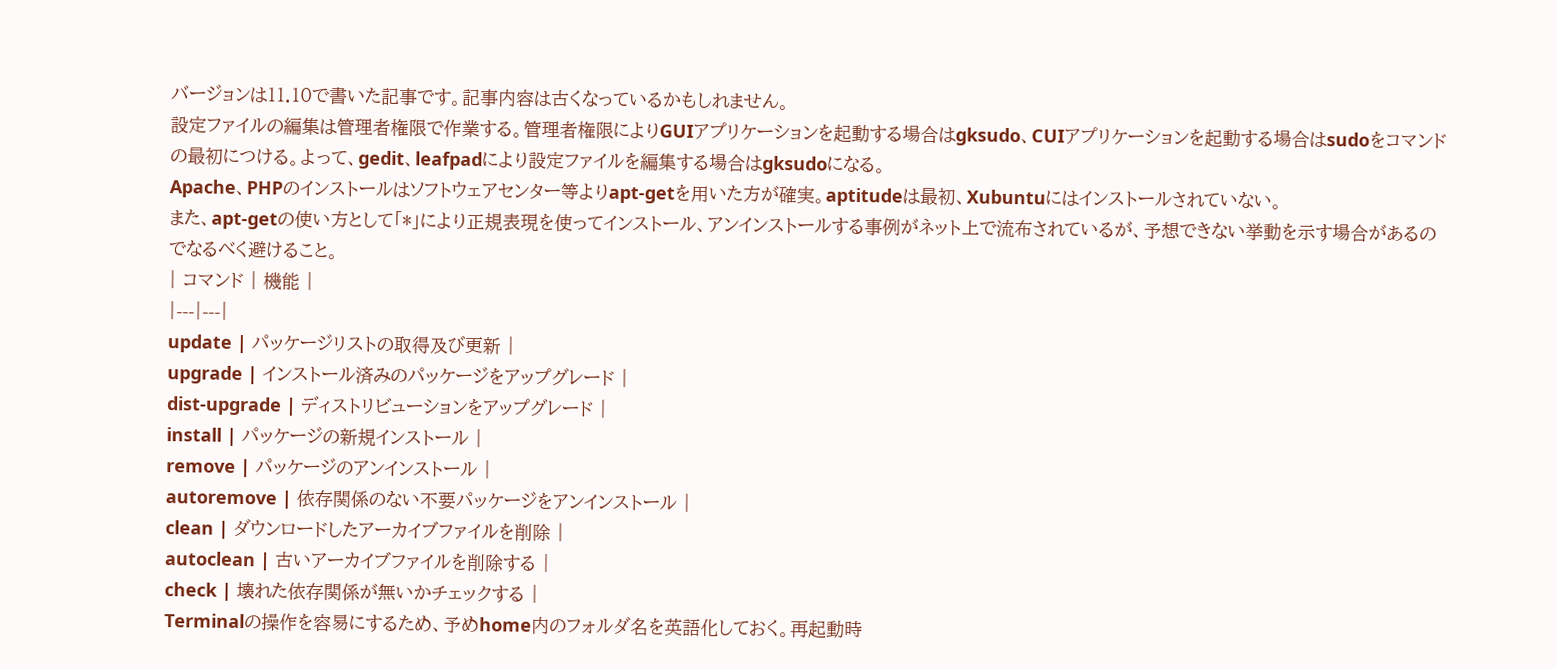バージョンは11.10で書いた記事です。記事内容は古くなっているかもしれません。
設定ファイルの編集は管理者権限で作業する。管理者権限によりGUIアプリケーションを起動する場合はgksudo、CUIアプリケーションを起動する場合はsudoをコマンドの最初につける。よって、gedit、leafpadにより設定ファイルを編集する場合はgksudoになる。
Apache、PHPのインストールはソフトウェアセンター等よりapt-getを用いた方が確実。aptitudeは最初、Xubuntuにはインストールされていない。
また、apt-getの使い方として「*」により正規表現を使ってインストール、アンインストールする事例がネット上で流布されているが、予想できない挙動を示す場合があるのでなるべく避けること。
| コマンド | 機能 |
|---|---|
update | パッケージリストの取得及び更新 |
upgrade | インストール済みのパッケージをアップグレード |
dist-upgrade | ディストリビューションをアップグレード |
install | パッケージの新規インストール |
remove | パッケージのアンインストール |
autoremove | 依存関係のない不要パッケージをアンインストール |
clean | ダウンロードしたアーカイブファイルを削除 |
autoclean | 古いアーカイブファイルを削除する |
check | 壊れた依存関係が無いかチェックする |
Terminalの操作を容易にするため、予めhome内のフォルダ名を英語化しておく。再起動時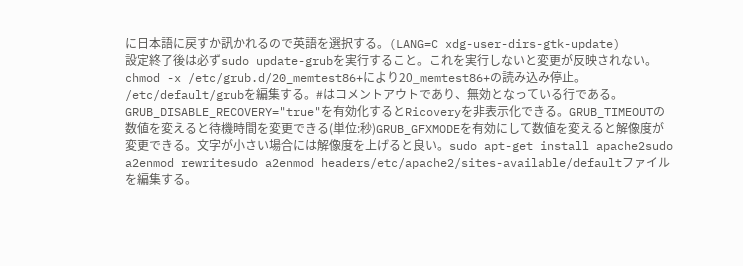に日本語に戻すか訊かれるので英語を選択する。(LANG=C xdg-user-dirs-gtk-update)
設定終了後は必ずsudo update-grubを実行すること。これを実行しないと変更が反映されない。
chmod -x /etc/grub.d/20_memtest86+により20_memtest86+の読み込み停止。
/etc/default/grubを編集する。#はコメントアウトであり、無効となっている行である。
GRUB_DISABLE_RECOVERY="true"を有効化するとRicoveryを非表示化できる。GRUB_TIMEOUTの数値を変えると待機時間を変更できる(単位:秒)GRUB_GFXMODEを有効にして数値を変えると解像度が変更できる。文字が小さい場合には解像度を上げると良い。sudo apt-get install apache2sudo a2enmod rewritesudo a2enmod headers/etc/apache2/sites-available/defaultファイルを編集する。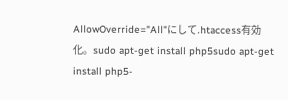AllowOverride="All"にして.htaccess有効化。sudo apt-get install php5sudo apt-get install php5-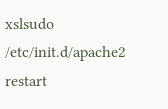xslsudo /etc/init.d/apache2 restart